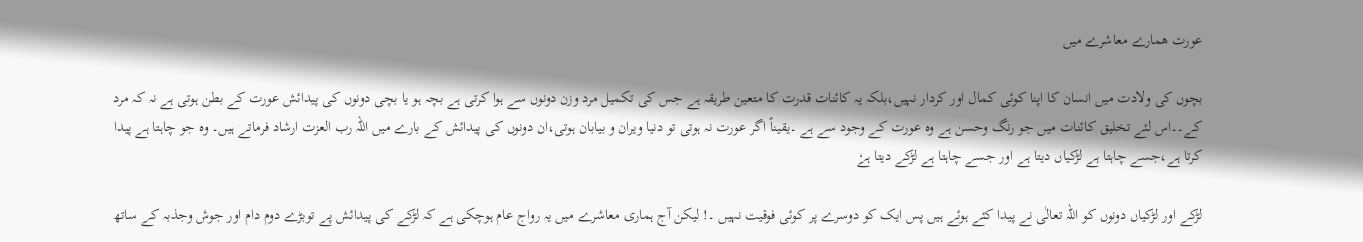عورت ھمارے معاشرے میں

بچوں کی ولادت میں انسان کا اپنا کوئی کمال اور کردار نہیں،بلکہ یہ کائنات قدرت کا متعین طریقہ ہے جس کی تکمیل مرد وزن دونوں سے ہوا کرتی ہے بچہ ہو یا بچی دونوں کی پیدائش عورت کے بطن ہوتی ہے نہ کہ مرد کے۔۔اس لئے تخلیق کائنات میں جو رنگ وحسن ہے وہ عورت کے وجود سے ہے ۔یقیناً اگر عورت نہ ہوتی تو دنیا ویران و بیابان ہوتی،ان دونوں کی پیدائش کے بارے میں اللہ رب العزت ارشاد فرماتے ہیں۔ وہ جو چاہتا ہے پیدا کرتا ہے،جسے چاہتا ہے لڑکیاں دیتا ہے اور جسے چاہتا ہے لڑکے دیتا ہےٗ

لڑکے اور لڑکیاں دونوں کو اللہ تعالٰی نے پیدا کئے ہوئے ہیں پس ایک کو دوسرے پر کوئی فوقیت نہیں ۔! لیکن آج ہماری معاشرے میں یہ رواج عام ہوچکی ہے کہ لڑکے کی پیدائش پے توبڑے دوم دام اور جوش وجذبہ کے ساتھ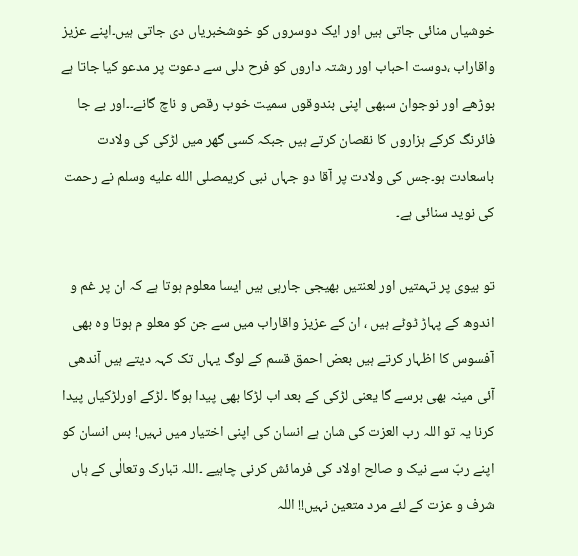خوشیاں منائی جاتی ہیں اور ایک دوسروں کو خوشخبریاں دی جاتی ہیں۔اپنے عزیز واقاراب ،دوست احباب اور رشتہ داروں کو فرح دلی سے دعوت پر مدعو کیا جاتا ہے بوڑھے اور نوجوان سبھی اپنی بندوقوں سمیت خوب رقص و ناچ گانے۔۔اور بے جا فائرنگ کرکے ہزاروں کا نقصان کرتے ہیں جبکہ کسی گھر میں لڑکی کی ولادت باسعادت ہو۔جس کی ولادت پر آقا دو جہاں نبی کریمصلى الله عليه وسلم نے رحمت کی نوید سنائی ہے۔

تو بیوی پر تہمتیں اور لعنتیں بھیجی جارہی ہیں ایسا معلوم ہوتا ہے کہ ان پر غم و اندوھ کے پہاڑ ٹوٹے ہیں ، ان کے عزیز واقاراب میں سے جن کو معلو م ہوتا وہ بھی آفسوس کا اظہار کرتے ہیں بعض احمق قسم کے لوگ یہاں تک کہہ دیتے ہیں آندھی آئی مینہ بھی برسے گا یعنی لڑکی کے بعد اب لڑکا بھی پیدا ہوگا ۔لڑکے اورلڑکیاں پیدا کرنا یہ تو اللہ رب العزت کی شان ہے انسان کی اپنی اختیار میں نہیں! بس انسان کو اپنے ربّ سے نیک و صالح اولاد کی فرمائش کرنی چاہیے ۔اللہ تبارک وتعالٰی کے ہاں شرف و عزت کے لئے مرد متعین نہیں!! اللہ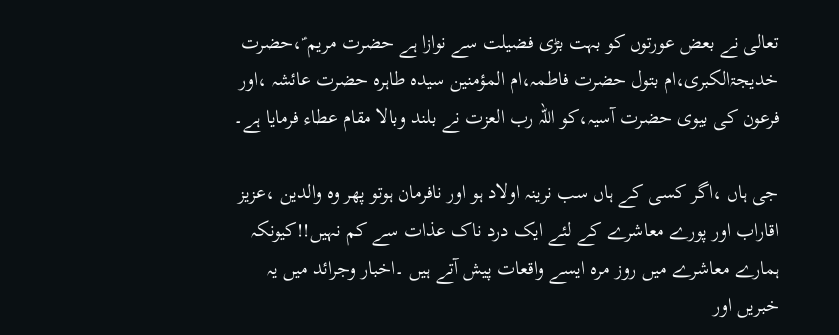تعالی نے بعض عورتوں کو بہت بڑی فضیلت سے نوازا ہے حضرت مریم ؑ،حضرت خدیجۃالکبری،ام بتول حضرت فاطمہ،ام المؤمنین سیدہ طاہرہ حضرت عائشہ ،اور فرعون کی بیوی حضرت آسیہ،کو اللہ رب العزت نے بلند وبالا مقام عطاء فرمایا ہے۔

جی ہاں ،اگر کسی کے ہاں سب نرینہ اولاد ہو اور نافرمان ہوتو پھر وہ والدین ،عزیز اقاراب اور پورے معاشرے کے لئے ایک درد ناک عذات سے کم نہیں!!کیونکہ ہمارے معاشرے میں روز مرہ ایسے واقعات پیش آتے ہیں ۔اخبار وجرائد میں یہ خبریں اور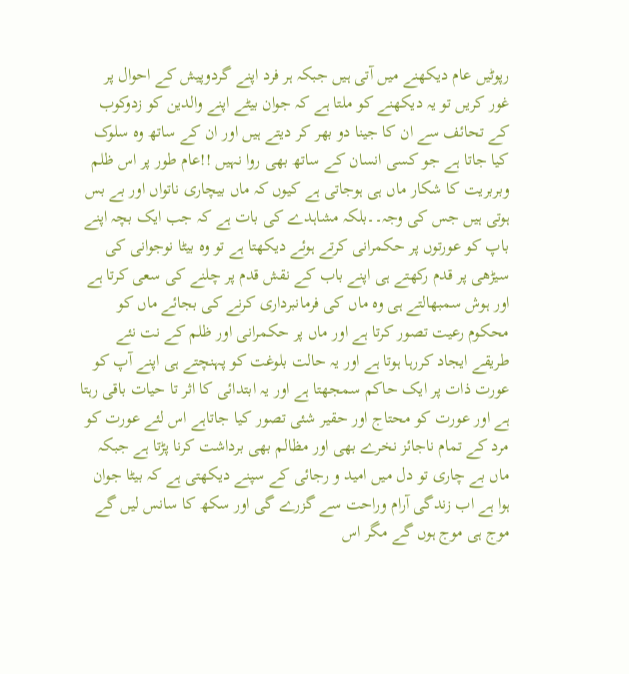رپوٹیں عام دیکھنے میں آتی ہیں جبکہ ہر فرد اپنے گردوپیش کے احوال پر غور کریں تو یہ دیکھنے کو ملتا ہے کہ جوان بیٹے اپنے والدین کو زدوکوب کے تحائف سے ان کا جینا دو بھر کر دیتے ہیں اور ان کے ساتھ وہ سلوک کیا جاتا ہے جو کسی انسان کے ساتھ بھی روا نہیں !!عام طور پر اس ظلم وبربریت کا شکار ماں ہی ہوجاتی ہے کیوں کہ ماں بیچاری ناتواں اور بے بس ہوتی ہیں جس کی وجہ۔۔بلکہ مشاہدے کی بات ہے کہ جب ایک بچہ اپنے باپ کو عورتوں پر حکمرانی کرتے ہوئے دیکھتا ہے تو وہ بیٹا نوجوانی کی سیڑھی پر قدم رکھتے ہی اپنے باب کے نقش قدم پر چلنے کی سعی کرتا ہے اور ہوش سمبھالتے ہی وہ ماں کی فرمانبرداری کرنے کی بجائے ماں کو محکوم رعیت تصور کرتا ہے اور ماں پر حکمرانی اور ظلم کے نت نئے طریقے ایجاد کررہا ہوتا ہے اور یہ حالت بلوغت کو پہنچتے ہی اپنے آپ کو عورت ذات پر ایک حاکم سمجھتا ہے اور یہ ابتدائی کا اثر تا حیات باقی رہتا ہے اور عورت کو محتاج اور حقیر شئی تصور کیا جاتاہے اس لئے عورت کو مرد کے تمام ناجائز نخرے بھی اور مظالم بھی برداشت کرنا پڑتا ہے جبکہ ماں بے چاری تو دل میں امید و رجائی کے سپنے دیکھتی ہے کہ بیٹا جوان ہوا ہے اب زندگی آرام وراحت سے گزرے گی اور سکھ کا سانس لیں گے موج ہی موج ہوں گے مگر اس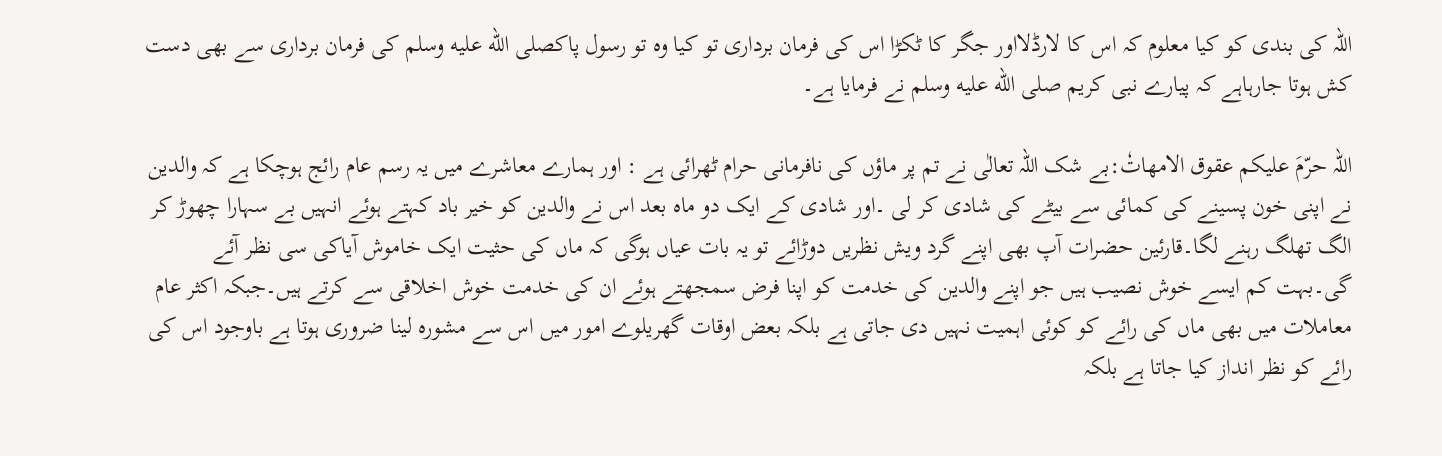اللہ کی بندی کو کیا معلوم کہ اس کا لارڈلااور جگر کا ٹکڑا اس کی فرمان برداری تو کیا وہ تو رسول پاکصلى الله عليه وسلم کی فرمان برداری سے بھی دست کش ہوتا جارہاہے کہ پیارے نبی کریم صلى الله عليه وسلم نے فرمایا ہے۔

اللہ حرّمَ علیکم عقوق الامھاتٗ:بے شک اللہ تعالٰی نے تم پر ماؤں کی نافرمانی حرام ٹھرائی ہے : اور ہمارے معاشرے میں یہ رسم عام رائج ہوچکا ہے کہ والدین نے اپنی خون پسینے کی کمائی سے بیٹے کی شادی کر لی ۔اور شادی کے ایک دو ماہ بعد اس نے والدین کو خیر باد کہتے ہوئے انہیں بے سہارا چھوڑ کر الگ تھلگ رہنے لگا۔قارئین حضرات آپ بھی اپنے گرد ویش نظریں دوڑائے تو یہ بات عیاں ہوگی کہ ماں کی حثیت ایک خاموش آیاکی سی نظر آئے گی۔بہت کم ایسے خوش نصیب ہیں جو اپنے والدین کی خدمت کو اپنا فرض سمجھتے ہوئے ان کی خدمت خوش اخلاقی سے کرتے ہیں۔جبکہ اکثر عام معاملات میں بھی ماں کی رائے کو کوئی اہمیت نہیں دی جاتی ہے بلکہ بعض اوقات گھریلوے امور میں اس سے مشورہ لینا ضروری ہوتا ہے باوجود اس کی رائے کو نظر انداز کیا جاتا ہے بلکہ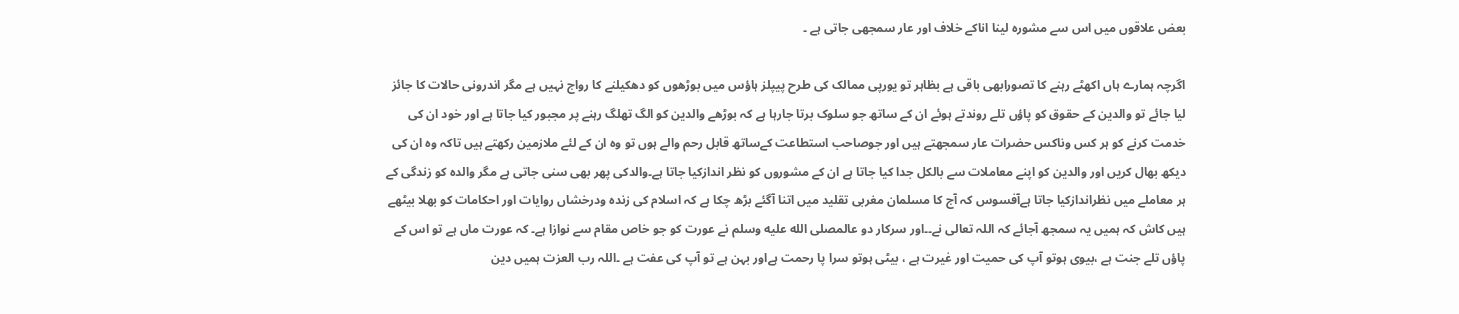بعض علاقوں میں اس سے مشورہ لینا اناکے خلاف اور عار سمجھی جاتی ہے ۔

اگرچہ ہمارے ہاں اکھٹے رہنے کا تصورابھی باقی ہے بظاہر تو یورپی ممالک کی طرح پیپلز ہاؤس میں بوڑھوں کو دھکیلنے کا رواج نہیں ہے مگر اندرونی حالات کا جائز لیا جائے تو والدین کے حقوق کو پاؤں تلے روندتے ہوئے ان کے ساتھ جو سلوک برتا جارہا ہے کہ بوڑھے والدین کو الگ تھلگ رہنے پر مجبور کیا جاتا ہے اور خود ان کی خدمت کرنے کو ہر کس وناکس حضرات عار سمجھتے ہیں اور جوصاحب استطاعت کےساتھ قابل رحم والے ہوں تو وہ ان کے لئے ملازمین رکھتے ہیں تاکہ وہ ان کی دیکھ بھال کریں اور والدین کو اپنے معاملات سے بالکل جدا کیا جاتا ہے ان کے مشوروں کو نظر اندازکیا جاتا ہے۔والدکی پھر بھی سنی جاتی ہے مگر والدہ کو زندگی کے ہر معاملے میں نظراندازکیا جاتا ہےآفسوس کہ آج کا مسلمان مغربی تقلید میں اتنا آگئے بڑھ چکا ہے کہ اسلام کی زندہ ودرخشاں روایات اور احکامات کو بھلا بیٹھے ہیں کاش کہ ہمیں یہ سمجھ آجائے کہ اللہ تعالی نے۔۔اور سرکار دو عالمصلى الله عليه وسلم نے عورت کو جو خاص مقام سے نوازا ہے۔ کہ عورت ماں ہے تو اس کے پاؤں تلے جنت ہے ،بیوی ہوتو آپ کی حمیت اور غیرت ہے ، بیٹی ہوتو سرا پا رحمت ہےاور بہن ہے تو آپ کی عفت ہے ۔اللہ رب العزت ہمیں دین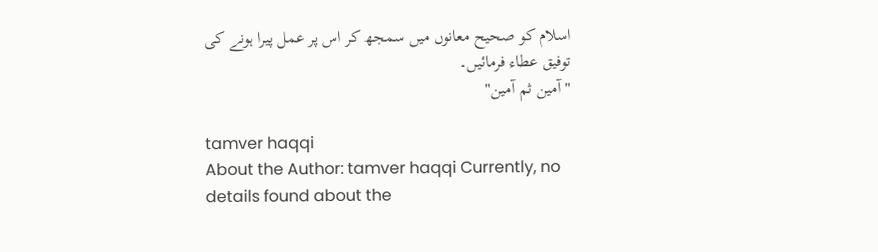اسلام کو صحیح معانوں میں سمجھ کر اس پر عمل پیرا ہونے کی توفیق عطاء فرمائیں۔
"آمین ثم آمین"

tamver haqqi
About the Author: tamver haqqi Currently, no details found about the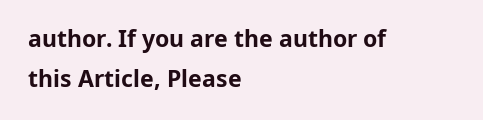author. If you are the author of this Article, Please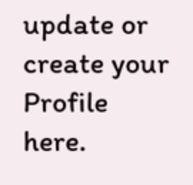update or create your Profile here.